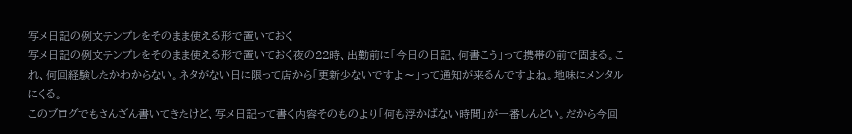写メ日記の例文テンプレをそのまま使える形で置いておく
写メ日記の例文テンプレをそのまま使える形で置いておく夜の22時、出勤前に「今日の日記、何書こう」って携帯の前で固まる。これ、何回経験したかわからない。ネタがない日に限って店から「更新少ないですよ〜」って通知が来るんですよね。地味にメンタルにくる。
このブログでもさんざん書いてきたけど、写メ日記って書く内容そのものより「何も浮かばない時間」が一番しんどい。だから今回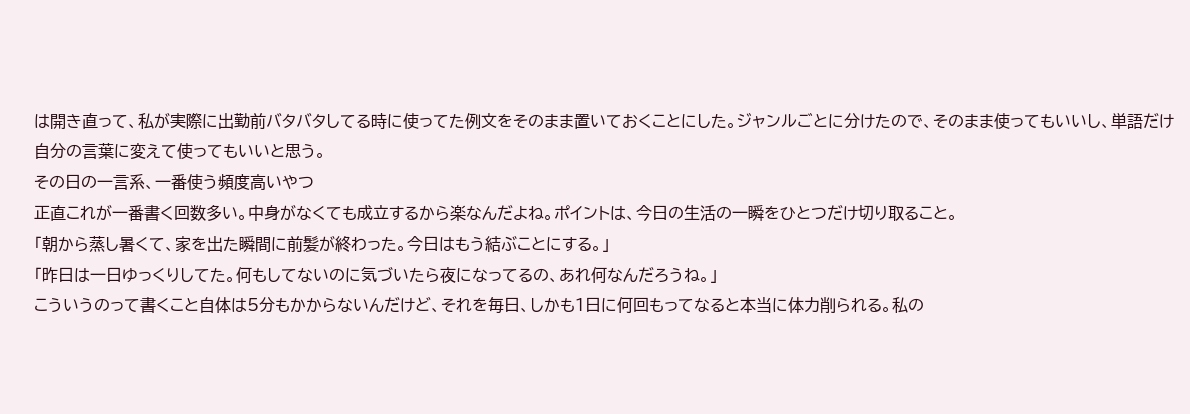は開き直って、私が実際に出勤前バタバタしてる時に使ってた例文をそのまま置いておくことにした。ジャンルごとに分けたので、そのまま使ってもいいし、単語だけ自分の言葉に変えて使ってもいいと思う。
その日の一言系、一番使う頻度高いやつ
正直これが一番書く回数多い。中身がなくても成立するから楽なんだよね。ポイントは、今日の生活の一瞬をひとつだけ切り取ること。
「朝から蒸し暑くて、家を出た瞬間に前髪が終わった。今日はもう結ぶことにする。」
「昨日は一日ゆっくりしてた。何もしてないのに気づいたら夜になってるの、あれ何なんだろうね。」
こういうのって書くこと自体は5分もかからないんだけど、それを毎日、しかも1日に何回もってなると本当に体力削られる。私の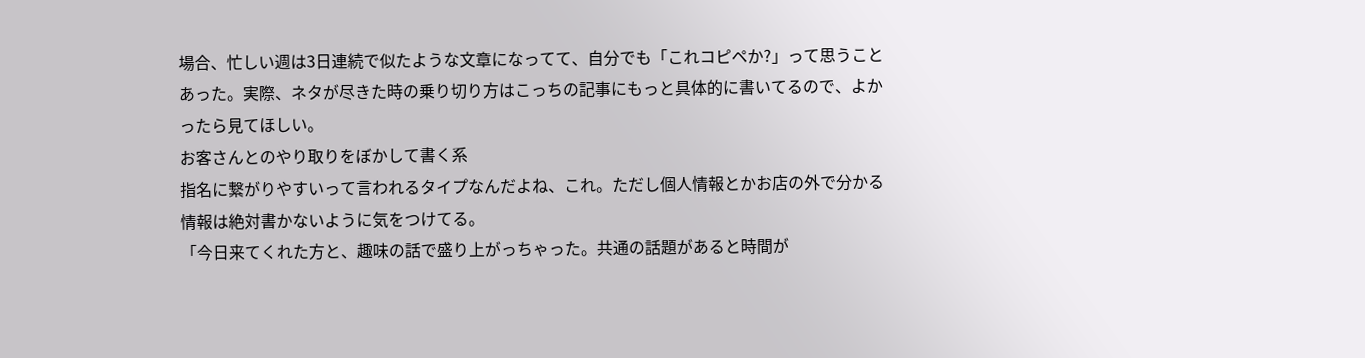場合、忙しい週は3日連続で似たような文章になってて、自分でも「これコピペか?」って思うことあった。実際、ネタが尽きた時の乗り切り方はこっちの記事にもっと具体的に書いてるので、よかったら見てほしい。
お客さんとのやり取りをぼかして書く系
指名に繋がりやすいって言われるタイプなんだよね、これ。ただし個人情報とかお店の外で分かる情報は絶対書かないように気をつけてる。
「今日来てくれた方と、趣味の話で盛り上がっちゃった。共通の話題があると時間が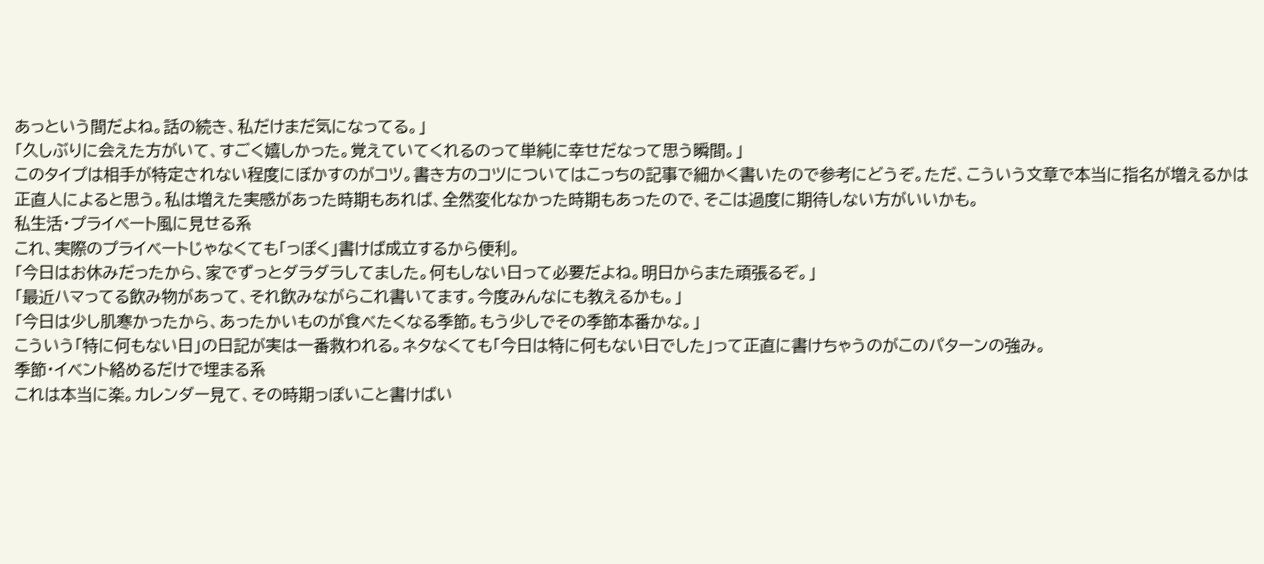あっという間だよね。話の続き、私だけまだ気になってる。」
「久しぶりに会えた方がいて、すごく嬉しかった。覚えていてくれるのって単純に幸せだなって思う瞬間。」
このタイプは相手が特定されない程度にぼかすのがコツ。書き方のコツについてはこっちの記事で細かく書いたので参考にどうぞ。ただ、こういう文章で本当に指名が増えるかは正直人によると思う。私は増えた実感があった時期もあれば、全然変化なかった時期もあったので、そこは過度に期待しない方がいいかも。
私生活・プライベート風に見せる系
これ、実際のプライベートじゃなくても「っぽく」書けば成立するから便利。
「今日はお休みだったから、家でずっとダラダラしてました。何もしない日って必要だよね。明日からまた頑張るぞ。」
「最近ハマってる飲み物があって、それ飲みながらこれ書いてます。今度みんなにも教えるかも。」
「今日は少し肌寒かったから、あったかいものが食べたくなる季節。もう少しでその季節本番かな。」
こういう「特に何もない日」の日記が実は一番救われる。ネタなくても「今日は特に何もない日でした」って正直に書けちゃうのがこのパターンの強み。
季節・イベント絡めるだけで埋まる系
これは本当に楽。カレンダー見て、その時期っぽいこと書けばい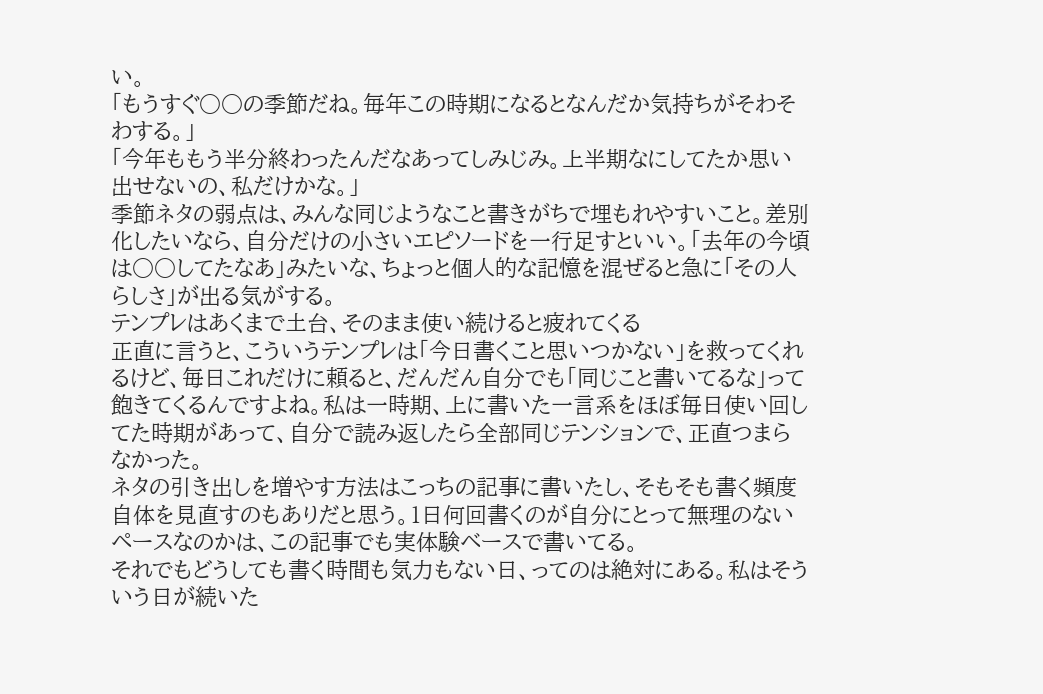い。
「もうすぐ○○の季節だね。毎年この時期になるとなんだか気持ちがそわそわする。」
「今年ももう半分終わったんだなあってしみじみ。上半期なにしてたか思い出せないの、私だけかな。」
季節ネタの弱点は、みんな同じようなこと書きがちで埋もれやすいこと。差別化したいなら、自分だけの小さいエピソードを一行足すといい。「去年の今頃は○○してたなあ」みたいな、ちょっと個人的な記憶を混ぜると急に「その人らしさ」が出る気がする。
テンプレはあくまで土台、そのまま使い続けると疲れてくる
正直に言うと、こういうテンプレは「今日書くこと思いつかない」を救ってくれるけど、毎日これだけに頼ると、だんだん自分でも「同じこと書いてるな」って飽きてくるんですよね。私は一時期、上に書いた一言系をほぼ毎日使い回してた時期があって、自分で読み返したら全部同じテンションで、正直つまらなかった。
ネタの引き出しを増やす方法はこっちの記事に書いたし、そもそも書く頻度自体を見直すのもありだと思う。1日何回書くのが自分にとって無理のないペースなのかは、この記事でも実体験ベースで書いてる。
それでもどうしても書く時間も気力もない日、ってのは絶対にある。私はそういう日が続いた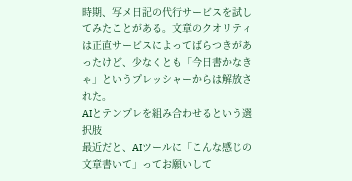時期、写メ日記の代行サービスを試してみたことがある。文章のクオリティは正直サービスによってばらつきがあったけど、少なくとも「今日書かなきゃ」というプレッシャーからは解放された。
AIとテンプレを組み合わせるという選択肢
最近だと、AIツールに「こんな感じの文章書いて」ってお願いして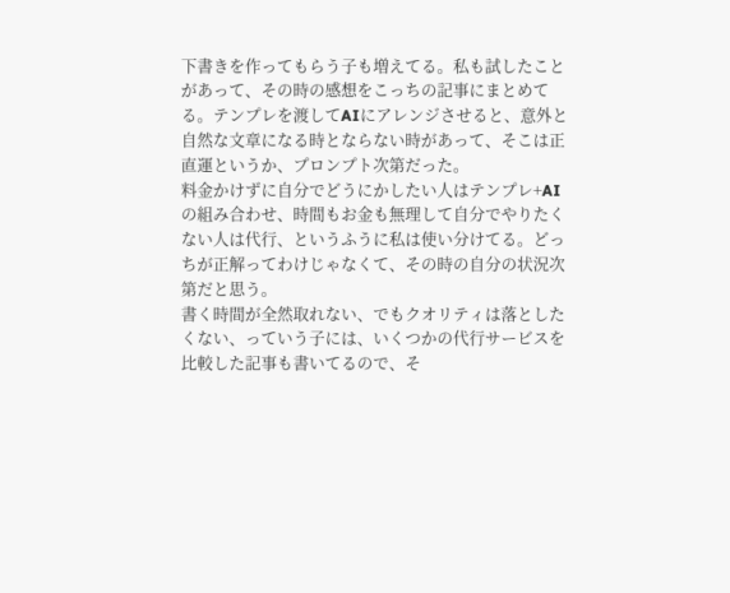下書きを作ってもらう子も増えてる。私も試したことがあって、その時の感想をこっちの記事にまとめてる。テンプレを渡してAIにアレンジさせると、意外と自然な文章になる時とならない時があって、そこは正直運というか、プロンプト次第だった。
料金かけずに自分でどうにかしたい人はテンプレ+AIの組み合わせ、時間もお金も無理して自分でやりたくない人は代行、というふうに私は使い分けてる。どっちが正解ってわけじゃなくて、その時の自分の状況次第だと思う。
書く時間が全然取れない、でもクオリティは落としたくない、っていう子には、いくつかの代行サービスを比較した記事も書いてるので、そ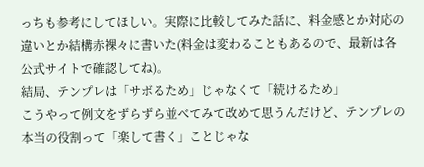っちも参考にしてほしい。実際に比較してみた話に、料金感とか対応の違いとか結構赤裸々に書いた(料金は変わることもあるので、最新は各公式サイトで確認してね)。
結局、テンプレは「サボるため」じゃなくて「続けるため」
こうやって例文をずらずら並べてみて改めて思うんだけど、テンプレの本当の役割って「楽して書く」ことじゃな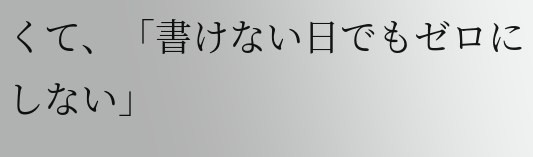くて、「書けない日でもゼロにしない」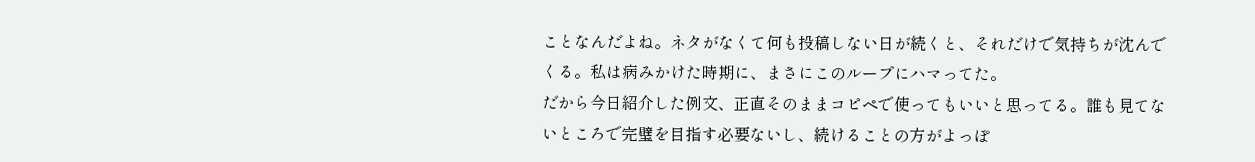ことなんだよね。ネタがなくて何も投稿しない日が続くと、それだけで気持ちが沈んでくる。私は病みかけた時期に、まさにこのループにハマってた。
だから今日紹介した例文、正直そのままコピペで使ってもいいと思ってる。誰も見てないところで完璧を目指す必要ないし、続けることの方がよっぽ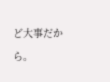ど大事だから。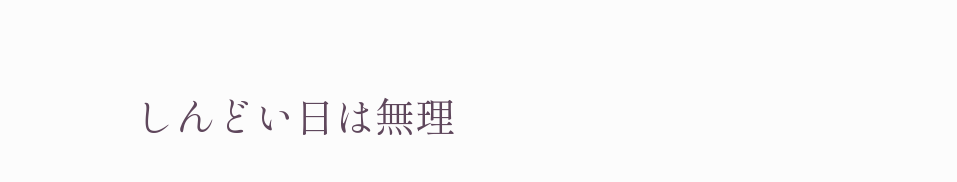しんどい日は無理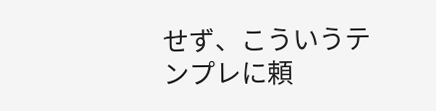せず、こういうテンプレに頼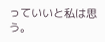っていいと私は思う。